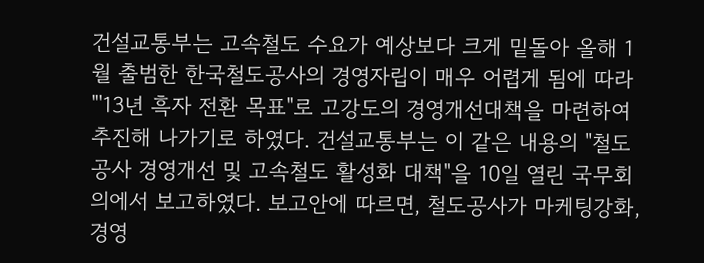건설교통부는 고속철도 수요가 예상보다 크게 밑돌아 올해 1월 출범한 한국철도공사의 경영자립이 매우 어렵게 됨에 따라 "'13년 흑자 전환 목표"로 고강도의 경영개선대책을 마련하여 추진해 나가기로 하였다. 건설교통부는 이 같은 내용의 "철도공사 경영개선 및 고속철도 활성화 대책"을 10일 열린 국무회의에서 보고하였다. 보고안에 따르면, 철도공사가 마케팅강화, 경영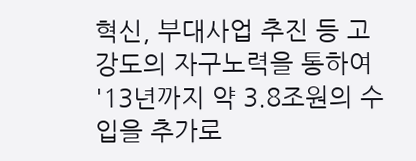혁신, 부대사업 추진 등 고강도의 자구노력을 통하여 '13년까지 약 3.8조원의 수입을 추가로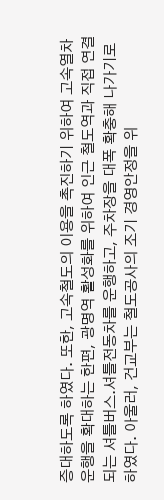증대하도록 하였다. 또한, 고속철도의 이용을 촉진하기 위하여 고속열차 운행을 확대하는 한편, 광명역 활성화를 위하여 인근 철도역과 직접 연결되는 셔틀버스.셔틀전동차를 운행하고, 주차장을 대폭 확충해 나가기로 하였다. 아울러, 건교부는 철도공사의 조기 경영안정을 위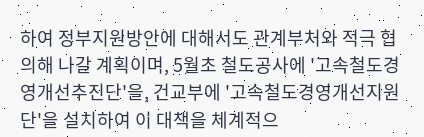하여 정부지원방안에 대해서도 관계부처와 적극 협의해 나갈 계획이며, 5월초 철도공사에 '고속철도경영개선추진단'을, 건교부에 '고속철도경영개선지원단'을 설치하여 이 대책을 체계적으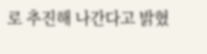로 추진해 나간다고 밝혔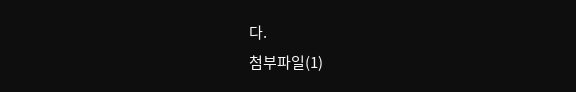다.
첨부파일(1)